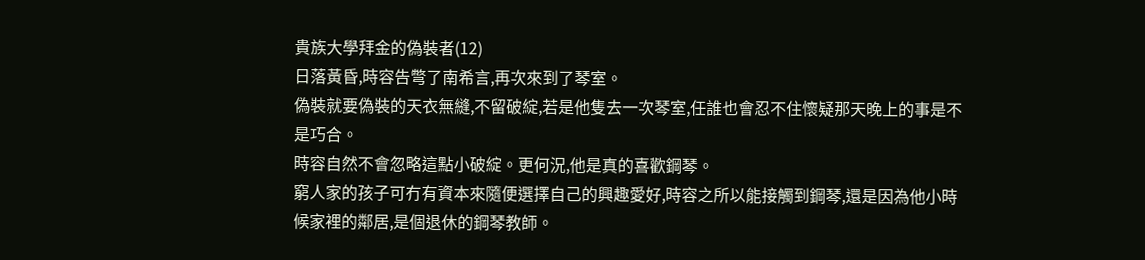貴族大學拜金的偽裝者(12)
日落黃昏,時容告彆了南希言,再次來到了琴室。
偽裝就要偽裝的天衣無縫,不留破綻,若是他隻去一次琴室,任誰也會忍不住懷疑那天晚上的事是不是巧合。
時容自然不會忽略這點小破綻。更何況,他是真的喜歡鋼琴。
窮人家的孩子可冇有資本來隨便選擇自己的興趣愛好,時容之所以能接觸到鋼琴,還是因為他小時候家裡的鄰居,是個退休的鋼琴教師。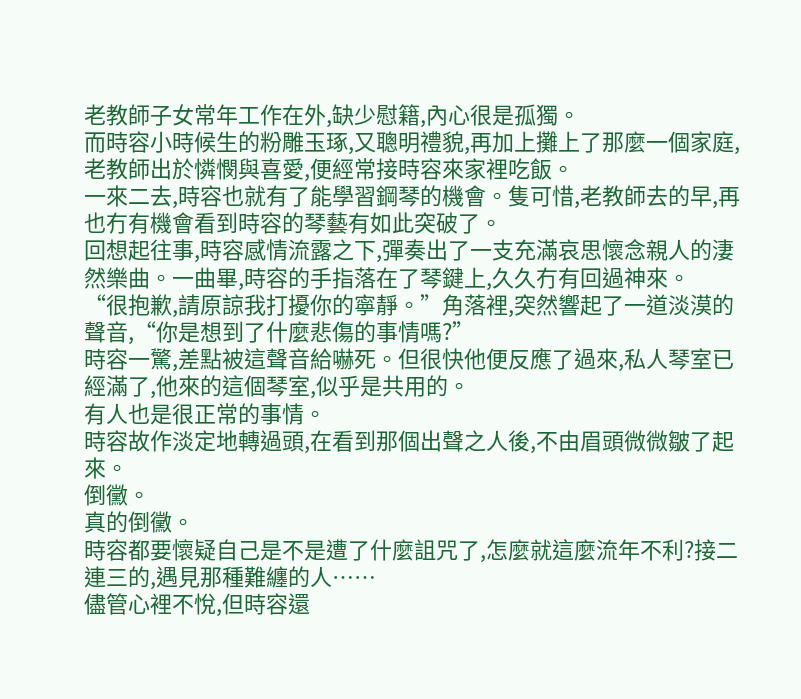老教師子女常年工作在外,缺少慰籍,內心很是孤獨。
而時容小時候生的粉雕玉琢,又聰明禮貌,再加上攤上了那麼一個家庭,老教師出於憐憫與喜愛,便經常接時容來家裡吃飯。
一來二去,時容也就有了能學習鋼琴的機會。隻可惜,老教師去的早,再也冇有機會看到時容的琴藝有如此突破了。
回想起往事,時容感情流露之下,彈奏出了一支充滿哀思懷念親人的淒然樂曲。一曲畢,時容的手指落在了琴鍵上,久久冇有回過神來。
“很抱歉,請原諒我打擾你的寧靜。”角落裡,突然響起了一道淡漠的聲音,“你是想到了什麼悲傷的事情嗎?”
時容一驚,差點被這聲音給嚇死。但很快他便反應了過來,私人琴室已經滿了,他來的這個琴室,似乎是共用的。
有人也是很正常的事情。
時容故作淡定地轉過頭,在看到那個出聲之人後,不由眉頭微微皺了起來。
倒黴。
真的倒黴。
時容都要懷疑自己是不是遭了什麼詛咒了,怎麼就這麼流年不利?接二連三的,遇見那種難纏的人……
儘管心裡不悅,但時容還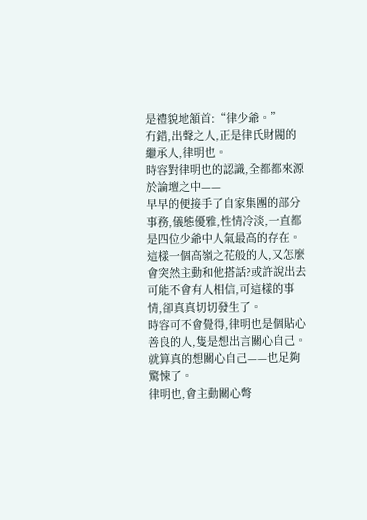是禮貌地頷首:“律少爺。”
冇錯,出聲之人,正是律氏財閥的繼承人,律明也。
時容對律明也的認識,全都都來源於論壇之中——
早早的便接手了自家集團的部分事務,儀態優雅,性情冷淡,一直都是四位少爺中人氣最高的存在。
這樣一個高嶺之花般的人,又怎麼會突然主動和他搭話?或許說出去可能不會有人相信,可這樣的事情,卻真真切切發生了。
時容可不會覺得,律明也是個貼心善良的人,隻是想出言關心自己。就算真的想關心自己——也足夠驚悚了。
律明也,會主動關心彆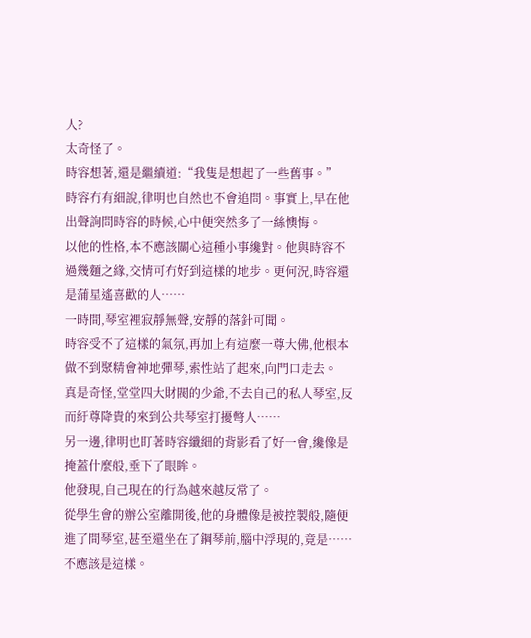人?
太奇怪了。
時容想著,還是繼續道:“我隻是想起了一些舊事。”
時容冇有細說,律明也自然也不會追問。事實上,早在他出聲詢問時容的時候,心中便突然多了一絲懊悔。
以他的性格,本不應該關心這種小事纔對。他與時容不過幾麵之緣,交情可冇好到這樣的地步。更何況,時容還是蒲星遙喜歡的人……
一時間,琴室裡寂靜無聲,安靜的落針可聞。
時容受不了這樣的氣氛,再加上有這麼一尊大佛,他根本做不到聚精會神地彈琴,索性站了起來,向門口走去。
真是奇怪,堂堂四大財閥的少爺,不去自己的私人琴室,反而紆尊降貴的來到公共琴室打擾彆人……
另一邊,律明也盯著時容纖細的背影看了好一會,纔像是掩蓋什麼般,垂下了眼眸。
他發現,自己現在的行為越來越反常了。
從學生會的辦公室離開後,他的身體像是被控製般,隨便進了間琴室,甚至還坐在了鋼琴前,腦中浮現的,竟是……
不應該是這樣。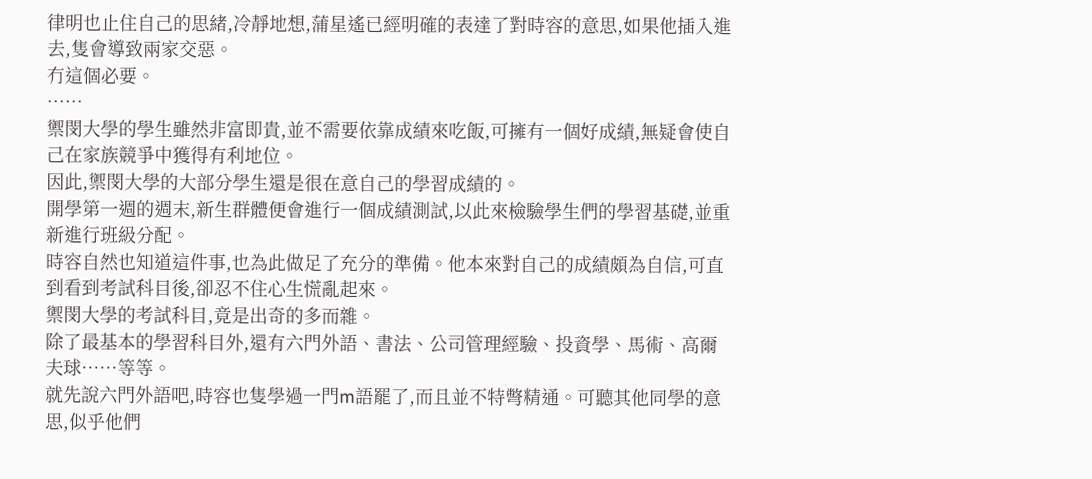律明也止住自己的思緒,冷靜地想,蒲星遙已經明確的表達了對時容的意思,如果他插入進去,隻會導致兩家交惡。
冇這個必要。
……
禦閔大學的學生雖然非富即貴,並不需要依靠成績來吃飯,可擁有一個好成績,無疑會使自己在家族競爭中獲得有利地位。
因此,禦閔大學的大部分學生還是很在意自己的學習成績的。
開學第一週的週末,新生群體便會進行一個成績測試,以此來檢驗學生們的學習基礎,並重新進行班級分配。
時容自然也知道這件事,也為此做足了充分的準備。他本來對自己的成績頗為自信,可直到看到考試科目後,卻忍不住心生慌亂起來。
禦閔大學的考試科目,竟是出奇的多而雜。
除了最基本的學習科目外,還有六門外語、書法、公司管理經驗、投資學、馬術、高爾夫球……等等。
就先說六門外語吧,時容也隻學過一門m語罷了,而且並不特彆精通。可聽其他同學的意思,似乎他們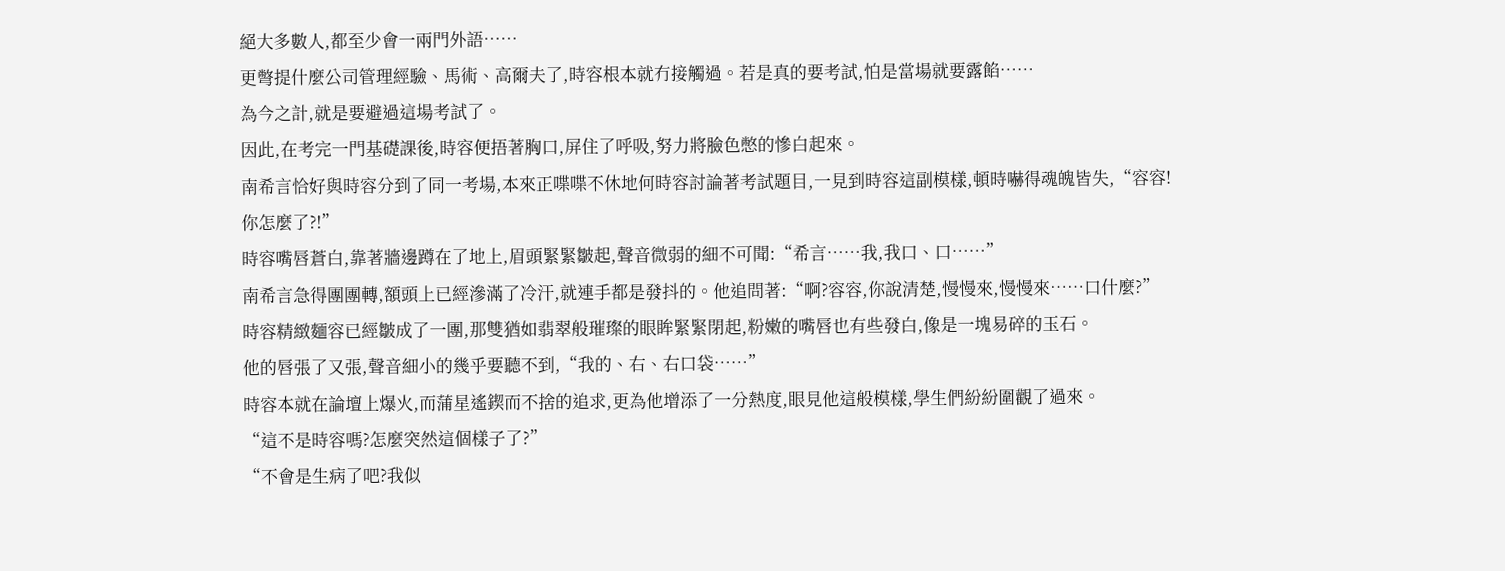絕大多數人,都至少會一兩門外語……
更彆提什麼公司管理經驗、馬術、高爾夫了,時容根本就冇接觸過。若是真的要考試,怕是當場就要露餡……
為今之計,就是要避過這場考試了。
因此,在考完一門基礎課後,時容便捂著胸口,屏住了呼吸,努力將臉色憋的慘白起來。
南希言恰好與時容分到了同一考場,本來正喋喋不休地何時容討論著考試題目,一見到時容這副模樣,頓時嚇得魂魄皆失,“容容!你怎麼了?!”
時容嘴唇蒼白,靠著牆邊蹲在了地上,眉頭緊緊皺起,聲音微弱的細不可聞:“希言……我,我口、口……”
南希言急得團團轉,額頭上已經滲滿了冷汗,就連手都是發抖的。他追問著:“啊?容容,你說清楚,慢慢來,慢慢來……口什麼?”
時容精緻麵容已經皺成了一團,那雙猶如翡翠般璀璨的眼眸緊緊閉起,粉嫩的嘴唇也有些發白,像是一塊易碎的玉石。
他的唇張了又張,聲音細小的幾乎要聽不到,“我的、右、右口袋……”
時容本就在論壇上爆火,而蒲星遙鍥而不捨的追求,更為他增添了一分熱度,眼見他這般模樣,學生們紛紛圍觀了過來。
“這不是時容嗎?怎麼突然這個樣子了?”
“不會是生病了吧?我似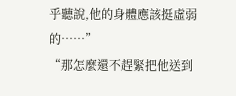乎聽說,他的身體應該挺虛弱的……”
“那怎麼還不趕緊把他送到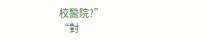校醫院?”
“對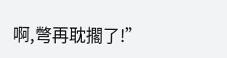啊,彆再耽擱了!”